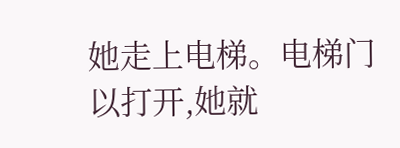她走上电梯。电梯门以打开,她就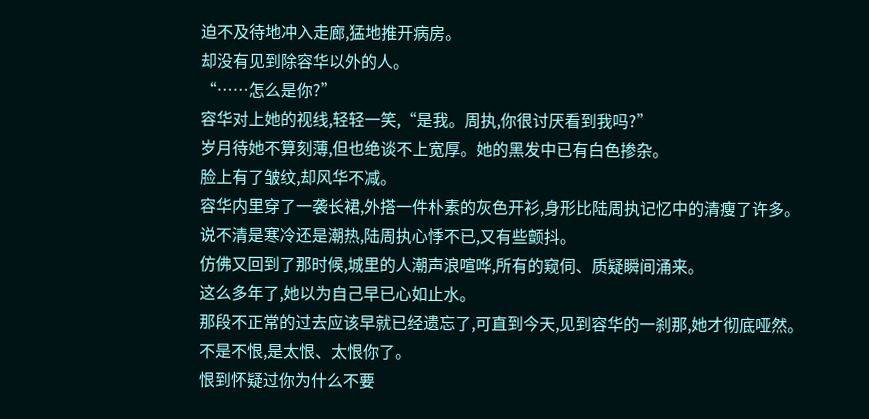迫不及待地冲入走廊,猛地推开病房。
却没有见到除容华以外的人。
“……怎么是你?”
容华对上她的视线,轻轻一笑,“是我。周执,你很讨厌看到我吗?”
岁月待她不算刻薄,但也绝谈不上宽厚。她的黑发中已有白色掺杂。
脸上有了皱纹,却风华不减。
容华内里穿了一袭长裙,外搭一件朴素的灰色开衫,身形比陆周执记忆中的清瘦了许多。
说不清是寒冷还是潮热,陆周执心悸不已,又有些颤抖。
仿佛又回到了那时候,城里的人潮声浪喧哗,所有的窥伺、质疑瞬间涌来。
这么多年了,她以为自己早已心如止水。
那段不正常的过去应该早就已经遗忘了,可直到今天,见到容华的一刹那,她才彻底哑然。
不是不恨,是太恨、太恨你了。
恨到怀疑过你为什么不要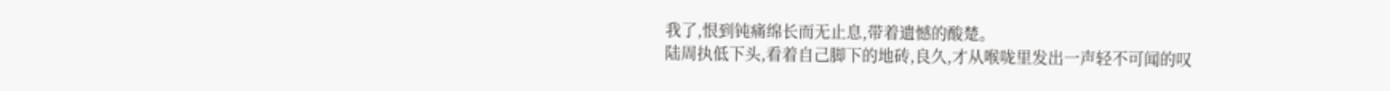我了,恨到钝痛绵长而无止息,带着遗憾的酸楚。
陆周执低下头,看着自己脚下的地砖,良久,才从喉咙里发出一声轻不可闻的叹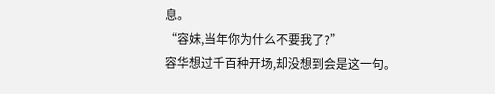息。
“容妹,当年你为什么不要我了?”
容华想过千百种开场,却没想到会是这一句。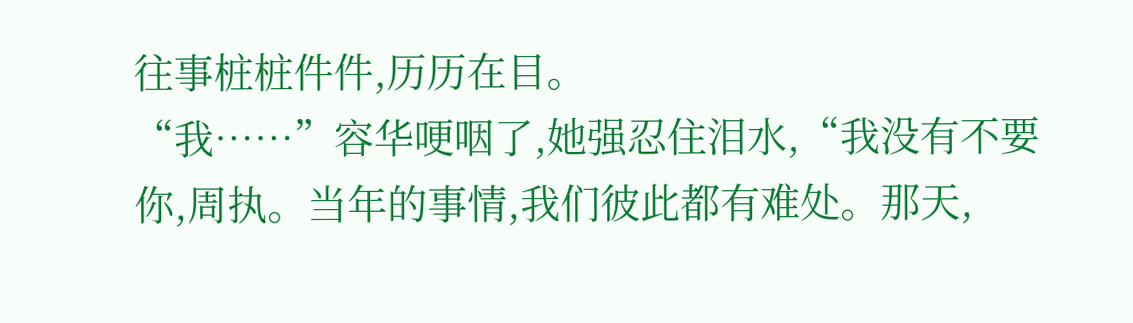往事桩桩件件,历历在目。
“我……”容华哽咽了,她强忍住泪水,“我没有不要你,周执。当年的事情,我们彼此都有难处。那天,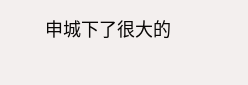申城下了很大的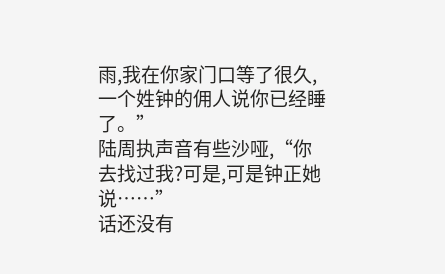雨,我在你家门口等了很久,一个姓钟的佣人说你已经睡了。”
陆周执声音有些沙哑,“你去找过我?可是,可是钟正她说……”
话还没有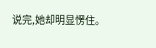说完,她却明显愣住。